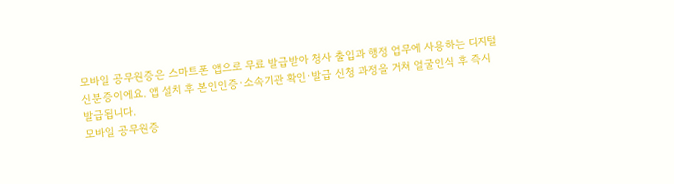모바일 공무원증은 스마트폰 앱으로 무료 발급받아 청사 출입과 행정 업무에 사용하는 디지털 신분증이에요. 앱 설치 후 본인인증·소속기관 확인·발급 신청 과정을 거쳐 얼굴인식 후 즉시 발급됩니다.
모바일 공무원증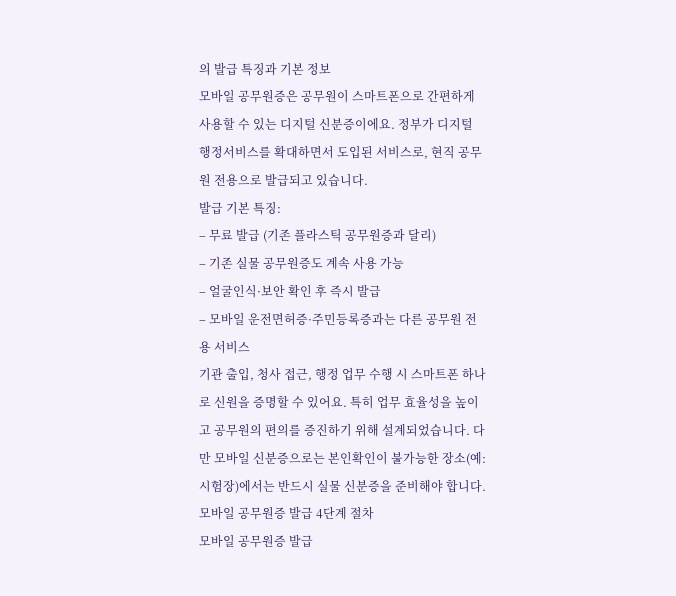의 발급 특징과 기본 정보
모바일 공무원증은 공무원이 스마트폰으로 간편하게 사용할 수 있는 디지털 신분증이에요. 정부가 디지털 행정서비스를 확대하면서 도입된 서비스로, 현직 공무원 전용으로 발급되고 있습니다.
발급 기본 특징:
– 무료 발급 (기존 플라스틱 공무원증과 달리)
– 기존 실물 공무원증도 계속 사용 가능
– 얼굴인식·보안 확인 후 즉시 발급
– 모바일 운전면허증·주민등록증과는 다른 공무원 전용 서비스
기관 출입, 청사 접근, 행정 업무 수행 시 스마트폰 하나로 신원을 증명할 수 있어요. 특히 업무 효율성을 높이고 공무원의 편의를 증진하기 위해 설계되었습니다. 다만 모바일 신분증으로는 본인확인이 불가능한 장소(예: 시험장)에서는 반드시 실물 신분증을 준비해야 합니다.
모바일 공무원증 발급 4단계 절차
모바일 공무원증 발급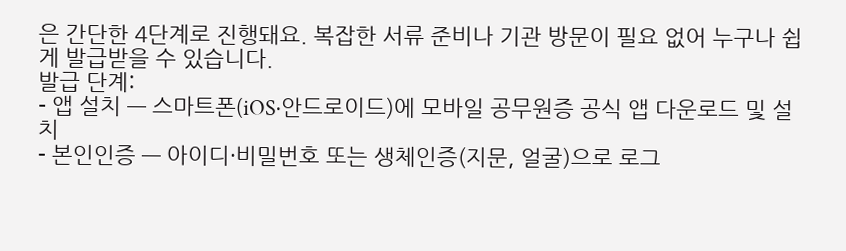은 간단한 4단계로 진행돼요. 복잡한 서류 준비나 기관 방문이 필요 없어 누구나 쉽게 발급받을 수 있습니다.
발급 단계:
- 앱 설치 — 스마트폰(iOS·안드로이드)에 모바일 공무원증 공식 앱 다운로드 및 설치
- 본인인증 — 아이디·비밀번호 또는 생체인증(지문, 얼굴)으로 로그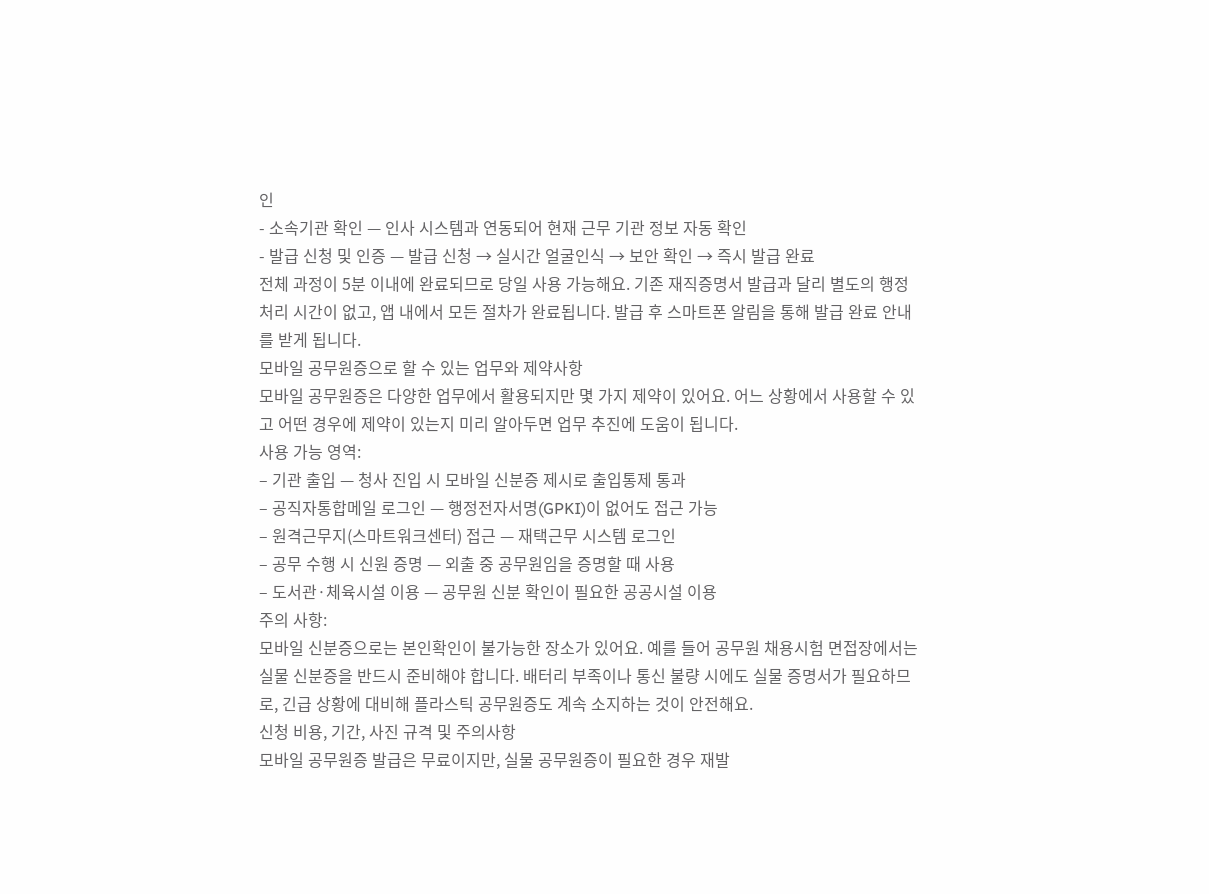인
- 소속기관 확인 — 인사 시스템과 연동되어 현재 근무 기관 정보 자동 확인
- 발급 신청 및 인증 — 발급 신청 → 실시간 얼굴인식 → 보안 확인 → 즉시 발급 완료
전체 과정이 5분 이내에 완료되므로 당일 사용 가능해요. 기존 재직증명서 발급과 달리 별도의 행정 처리 시간이 없고, 앱 내에서 모든 절차가 완료됩니다. 발급 후 스마트폰 알림을 통해 발급 완료 안내를 받게 됩니다.
모바일 공무원증으로 할 수 있는 업무와 제약사항
모바일 공무원증은 다양한 업무에서 활용되지만 몇 가지 제약이 있어요. 어느 상황에서 사용할 수 있고 어떤 경우에 제약이 있는지 미리 알아두면 업무 추진에 도움이 됩니다.
사용 가능 영역:
– 기관 출입 — 청사 진입 시 모바일 신분증 제시로 출입통제 통과
– 공직자통합메일 로그인 — 행정전자서명(GPKI)이 없어도 접근 가능
– 원격근무지(스마트워크센터) 접근 — 재택근무 시스템 로그인
– 공무 수행 시 신원 증명 — 외출 중 공무원임을 증명할 때 사용
– 도서관·체육시설 이용 — 공무원 신분 확인이 필요한 공공시설 이용
주의 사항:
모바일 신분증으로는 본인확인이 불가능한 장소가 있어요. 예를 들어 공무원 채용시험 면접장에서는 실물 신분증을 반드시 준비해야 합니다. 배터리 부족이나 통신 불량 시에도 실물 증명서가 필요하므로, 긴급 상황에 대비해 플라스틱 공무원증도 계속 소지하는 것이 안전해요.
신청 비용, 기간, 사진 규격 및 주의사항
모바일 공무원증 발급은 무료이지만, 실물 공무원증이 필요한 경우 재발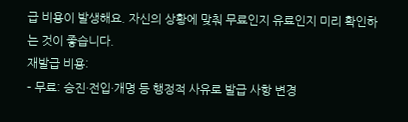급 비용이 발생해요. 자신의 상황에 맞춰 무료인지 유료인지 미리 확인하는 것이 좋습니다.
재발급 비용:
– 무료: 승진·전입·개명 등 행정적 사유로 발급 사항 변경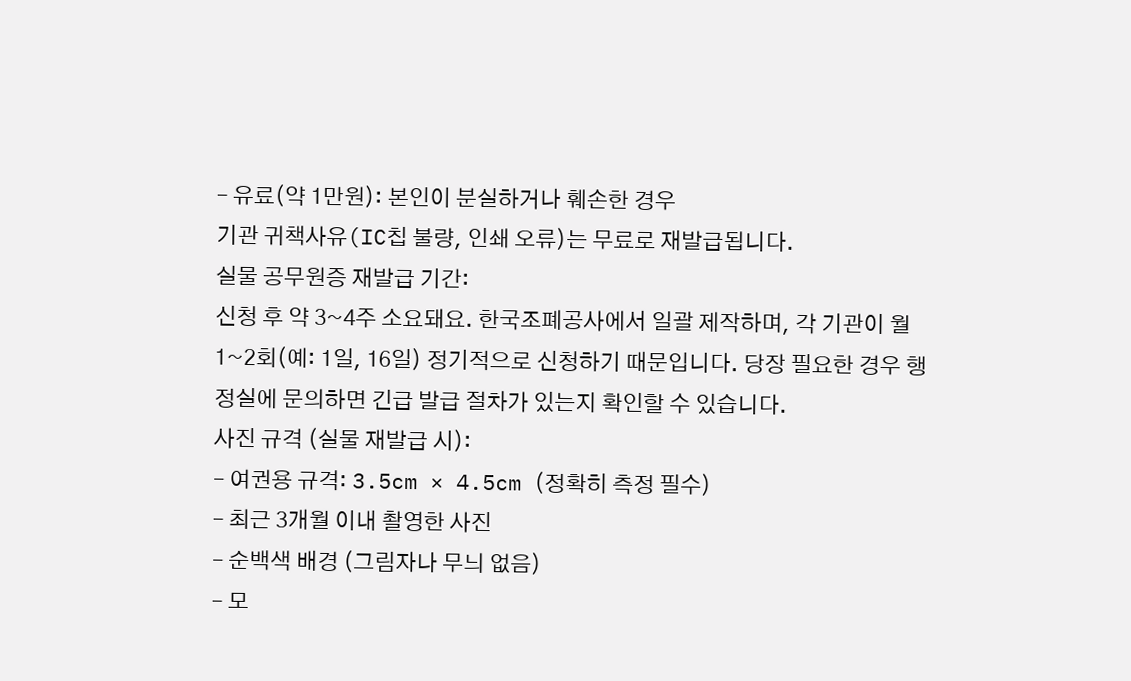– 유료(약 1만원): 본인이 분실하거나 훼손한 경우
기관 귀책사유(IC칩 불량, 인쇄 오류)는 무료로 재발급됩니다.
실물 공무원증 재발급 기간:
신청 후 약 3~4주 소요돼요. 한국조폐공사에서 일괄 제작하며, 각 기관이 월 1~2회(예: 1일, 16일) 정기적으로 신청하기 때문입니다. 당장 필요한 경우 행정실에 문의하면 긴급 발급 절차가 있는지 확인할 수 있습니다.
사진 규격 (실물 재발급 시):
– 여권용 규격: 3.5cm × 4.5cm (정확히 측정 필수)
– 최근 3개월 이내 촬영한 사진
– 순백색 배경 (그림자나 무늬 없음)
– 모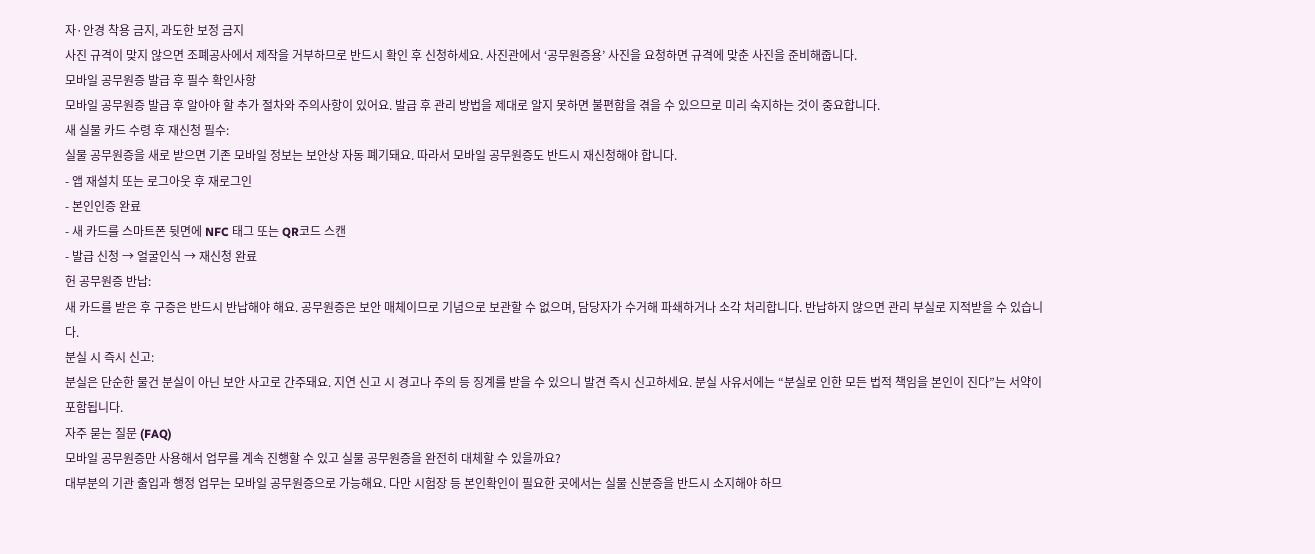자·안경 착용 금지, 과도한 보정 금지
사진 규격이 맞지 않으면 조폐공사에서 제작을 거부하므로 반드시 확인 후 신청하세요. 사진관에서 ‘공무원증용’ 사진을 요청하면 규격에 맞춘 사진을 준비해줍니다.
모바일 공무원증 발급 후 필수 확인사항
모바일 공무원증 발급 후 알아야 할 추가 절차와 주의사항이 있어요. 발급 후 관리 방법을 제대로 알지 못하면 불편함을 겪을 수 있으므로 미리 숙지하는 것이 중요합니다.
새 실물 카드 수령 후 재신청 필수:
실물 공무원증을 새로 받으면 기존 모바일 정보는 보안상 자동 폐기돼요. 따라서 모바일 공무원증도 반드시 재신청해야 합니다.
- 앱 재설치 또는 로그아웃 후 재로그인
- 본인인증 완료
- 새 카드를 스마트폰 뒷면에 NFC 태그 또는 QR코드 스캔
- 발급 신청 → 얼굴인식 → 재신청 완료
헌 공무원증 반납:
새 카드를 받은 후 구증은 반드시 반납해야 해요. 공무원증은 보안 매체이므로 기념으로 보관할 수 없으며, 담당자가 수거해 파쇄하거나 소각 처리합니다. 반납하지 않으면 관리 부실로 지적받을 수 있습니다.
분실 시 즉시 신고:
분실은 단순한 물건 분실이 아닌 보안 사고로 간주돼요. 지연 신고 시 경고나 주의 등 징계를 받을 수 있으니 발견 즉시 신고하세요. 분실 사유서에는 “분실로 인한 모든 법적 책임을 본인이 진다”는 서약이 포함됩니다.
자주 묻는 질문 (FAQ)
모바일 공무원증만 사용해서 업무를 계속 진행할 수 있고 실물 공무원증을 완전히 대체할 수 있을까요?
대부분의 기관 출입과 행정 업무는 모바일 공무원증으로 가능해요. 다만 시험장 등 본인확인이 필요한 곳에서는 실물 신분증을 반드시 소지해야 하므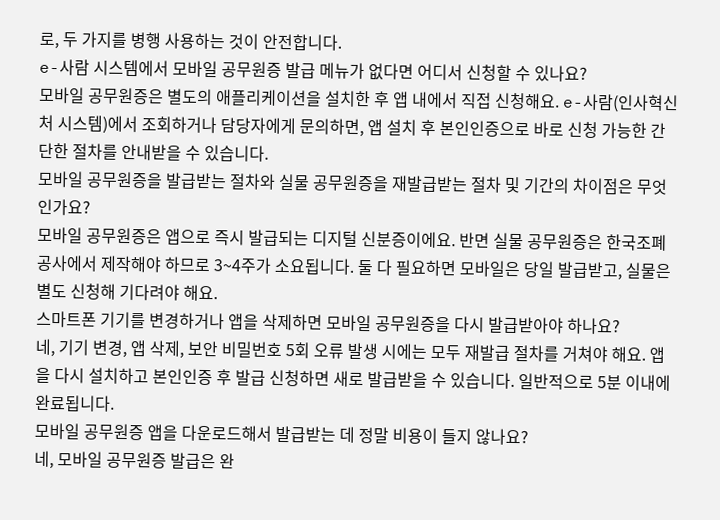로, 두 가지를 병행 사용하는 것이 안전합니다.
e-사람 시스템에서 모바일 공무원증 발급 메뉴가 없다면 어디서 신청할 수 있나요?
모바일 공무원증은 별도의 애플리케이션을 설치한 후 앱 내에서 직접 신청해요. e-사람(인사혁신처 시스템)에서 조회하거나 담당자에게 문의하면, 앱 설치 후 본인인증으로 바로 신청 가능한 간단한 절차를 안내받을 수 있습니다.
모바일 공무원증을 발급받는 절차와 실물 공무원증을 재발급받는 절차 및 기간의 차이점은 무엇인가요?
모바일 공무원증은 앱으로 즉시 발급되는 디지털 신분증이에요. 반면 실물 공무원증은 한국조폐공사에서 제작해야 하므로 3~4주가 소요됩니다. 둘 다 필요하면 모바일은 당일 발급받고, 실물은 별도 신청해 기다려야 해요.
스마트폰 기기를 변경하거나 앱을 삭제하면 모바일 공무원증을 다시 발급받아야 하나요?
네, 기기 변경, 앱 삭제, 보안 비밀번호 5회 오류 발생 시에는 모두 재발급 절차를 거쳐야 해요. 앱을 다시 설치하고 본인인증 후 발급 신청하면 새로 발급받을 수 있습니다. 일반적으로 5분 이내에 완료됩니다.
모바일 공무원증 앱을 다운로드해서 발급받는 데 정말 비용이 들지 않나요?
네, 모바일 공무원증 발급은 완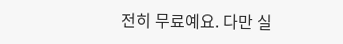전히 무료예요. 다만 실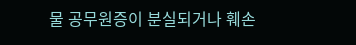물 공무원증이 분실되거나 훼손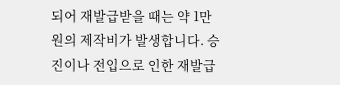되어 재발급받을 때는 약 1만원의 제작비가 발생합니다. 승진이나 전입으로 인한 재발급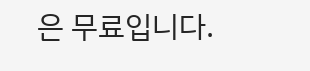은 무료입니다.